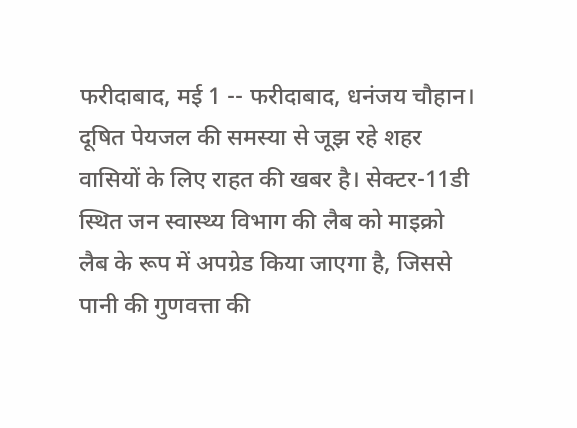फरीदाबाद, मई 1 -- फरीदाबाद, धनंजय चौहान। दूषित पेयजल की समस्या से जूझ रहे शहर वासियों के लिए राहत की खबर है। सेक्टर-11डी स्थित जन स्वास्थ्य विभाग की लैब को माइक्रो लैब के रूप में अपग्रेड किया जाएगा है, जिससे पानी की गुणवत्ता की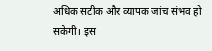अधिक सटीक और व्यापक जांच संभव हो सकेगी। इस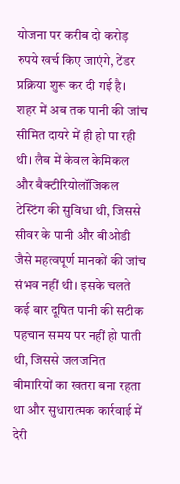योजना पर करीब दो करोड़ रुपये खर्च किए जाएंगे, टेंडर प्रक्रिया शुरू कर दी गई है। शहर में अब तक पानी की जांच सीमित दायरे में ही हो पा रही थी। लैब में केवल केमिकल और बैक्टीरियोलॉजिकल टेस्टिंग की सुविधा थी, जिससे सीवर के पानी और बीओडी जैसे महत्वपूर्ण मानकों की जांच संभव नहीं थी। इसके चलते कई बार दूषित पानी की सटीक पहचान समय पर नहीं हो पाती थी, जिससे जलजनित बीमारियों का खतरा बना रहता था और सुधारात्मक कार्रवाई में देरी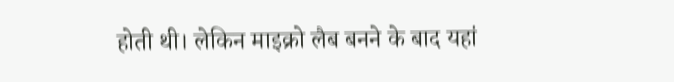होती थी। लेकिन माइक्रो लैब बनने के बाद यहां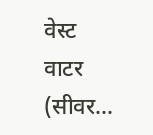वेस्ट वाटर (सीवर...